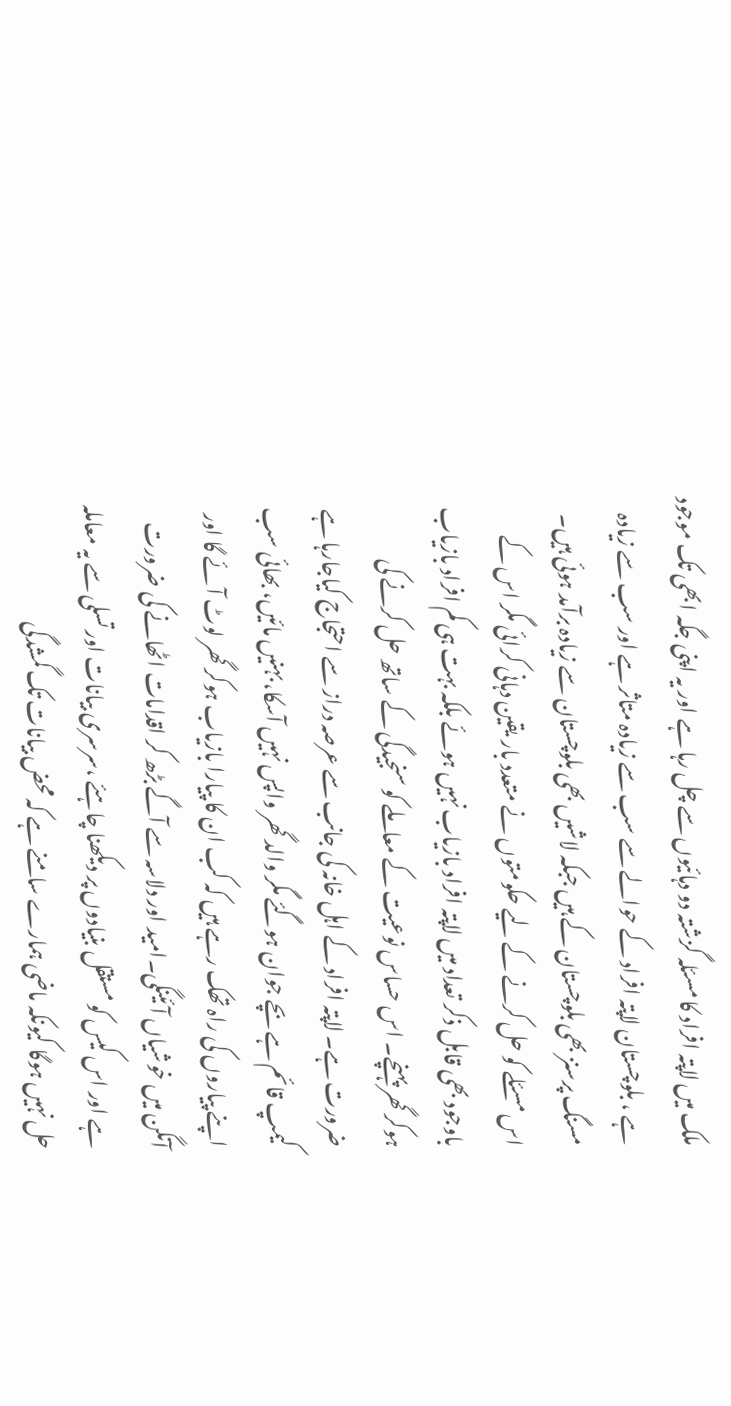ملک میں لاپتہ افراد کا مسئلہ گزشتہ دو دہائیوں سے چل رہا ہے اور یہ اپنی جگہ ابھی تک موجود ہے ، بلوچستان لاپتہ افراد کے حوالے سے سب سے زیادہ متاثر ہے اور سب سے زیادہ مسنگ پرسنز بھی بلوچستان کے ہیں جبکہ لاشیں بھی بلوچستان سے زیادہ برآمد ہوئی ہیں۔ اس مسئلے کو حل کرنے کے لیے حکومتوں نے متعدد بار یقین دہانی کرائی مگر اس کے باوجود بھی قابل ذکر تعداد میں لاپتہ افراد بازیاب نہیں ہوئے بلکہ بہت ہی کم افراد بازیاب ہوکر گھر پہنچے۔ اس حساس نوعیت کے معاملے کو سنجیدگی کے ساتھ حل کرنے کی ضرورت ہے۔ لاپتہ افراد کے اہل خانہ کی جانب سے عرصہ دراز سے احتجاج کیاجارہا ہے کیمپ قائم ہے بچے جوان ہوگئے مگر والد گھر واپس نہیں آسکا، بہنیں مائیں، بھائی سب اپنے پیاروں کی راہ تھک رہے ہیں کہ کب ان کا پیارا بازیاب ہوکر گھر لوٹ آئے گا اور آنگن میں خوشیاں آئینگی۔امید اور دلاسہ سے آگے بڑھ کر اقدامات اٹھانے کی ضرورت ہے اور اس کیس کو مستقل بنیادوں پر دیکھنا چاہئے ،سرسری بیانات اور تسلی سے یہ معاملہ حل نہیں ہوگا کیونکہ ماضی ہمارے سامنے ہے کہ محض بیانات تک گمشدگی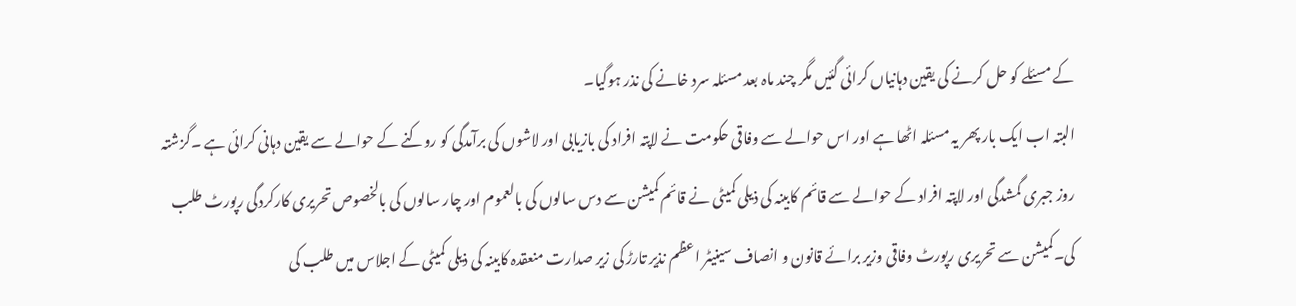کے مسئلے کو حل کرنے کی یقین دہانیاں کرائی گئیں مگر چند ماہ بعد مسئلہ سرد خانے کی نذر ہوگیا۔
البتہ اب ایک بار پھر یہ مسئلہ اٹھا ہے اور اس حوالے سے وفاقی حکومت نے لاپتہ افراد کی بازیابی اور لاشوں کی برآمدگی کو روکنے کے حوالے سے یقین دہانی کرائی ہے ۔گزشتہ روز جبری گمشدگی اور لاپتہ افراد کے حوالے سے قائم کابینہ کی ذیلی کمیٹی نے قائم کمیشن سے دس سالوں کی بالعموم اور چار سالوں کی بالخصوص تحریری کارکردگی رپورٹ طلب کی۔کمیشن سے تحریری رپورٹ وفاقی وزیر برائے قانون و انصاف سینیٹر اعظم نذیر تارڑ کی زیر صدارت منعقدہ کابینہ کی ذیلی کمیٹی کے اجلاس میں طلب کی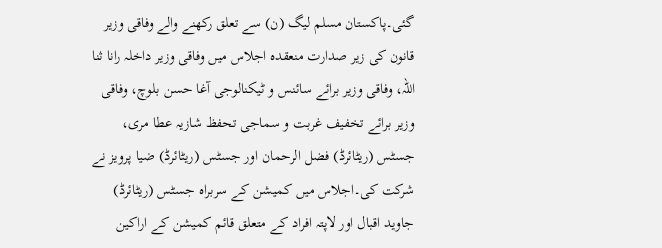گئی۔پاکستان مسلم لیگ (ن) سے تعلق رکھنے والے وفاقی وزیر قانون کی زیر صدارت منعقدہ اجلاس میں وفاقی وزیر داخلہ رانا ثنا اللہ، وفاقی وزیر برائے سائنس و ٹیکنالوجی آغا حسن بلوچ، وفاقی وزیر برائے تخفیف غربت و سماجی تحفظ شازیہ عطا مری، جسٹس (ریٹائرڈ) فضل الرحمان اور جسٹس (ریٹائرڈ) ضیا پرویز نے شرکت کی۔اجلاس میں کمیشن کے سربراہ جسٹس (ریٹائرڈ) جاوید اقبال اور لاپتہ افراد کے متعلق قائم کمیشن کے اراکین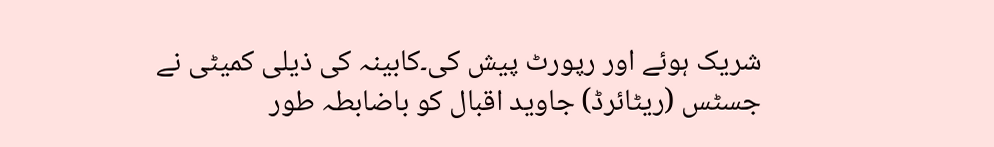شریک ہوئے اور رپورٹ پیش کی۔کابینہ کی ذیلی کمیٹی نے جسٹس (ریٹائرڈ) جاوید اقبال کو باضابطہ طور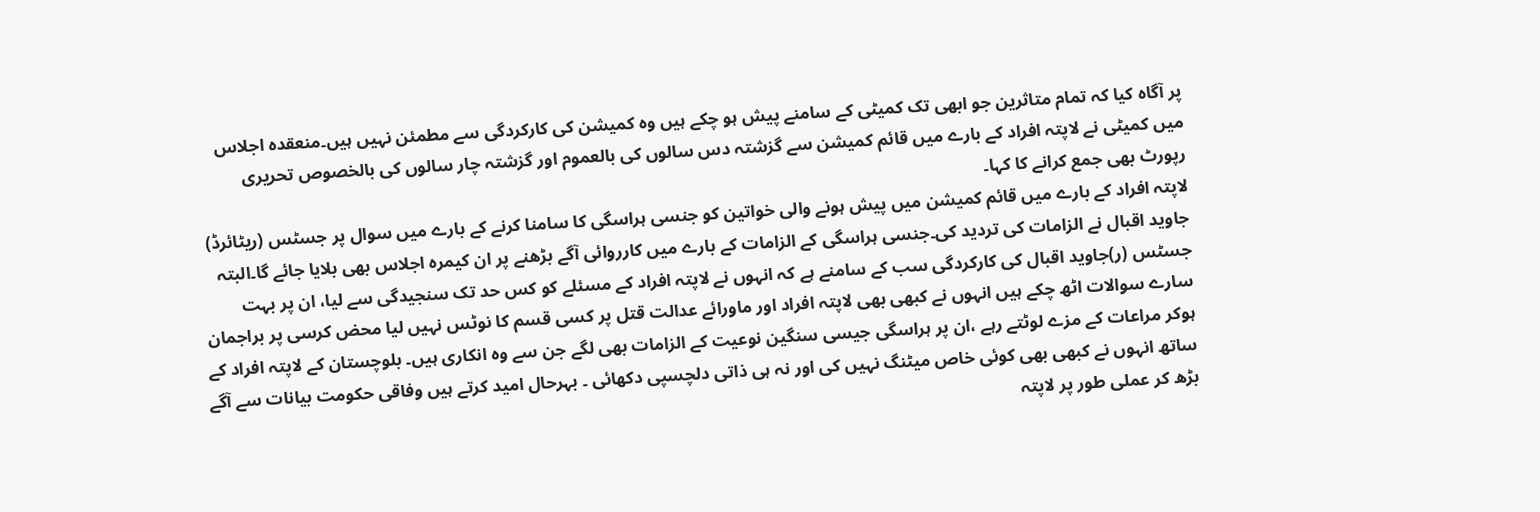پر آگاہ کیا کہ تمام متاثرین جو ابھی تک کمیٹی کے سامنے پیش ہو چکے ہیں وہ کمیشن کی کارکردگی سے مطمئن نہیں ہیں۔منعقدہ اجلاس میں کمیٹی نے لاپتہ افراد کے بارے میں قائم کمیشن سے گزشتہ دس سالوں کی بالعموم اور گزشتہ چار سالوں کی بالخصوص تحریری رپورٹ بھی جمع کرانے کا کہا۔
لاپتہ افراد کے بارے میں قائم کمیشن میں پیش ہونے والی خواتین کو جنسی ہراسگی کا سامنا کرنے کے بارے میں سوال پر جسٹس (ریٹائرڈ) جاوید اقبال نے الزامات کی تردید کی۔جنسی ہراسگی کے الزامات کے بارے میں کارروائی آگے بڑھنے پر ان کیمرہ اجلاس بھی بلایا جائے گا۔البتہ جسٹس (ر)جاوید اقبال کی کارکردگی سب کے سامنے ہے کہ انہوں نے لاپتہ افراد کے مسئلے کو کس حد تک سنجیدگی سے لیا، ان پر بہت سارے سوالات اٹھ چکے ہیں انہوں نے کبھی بھی لاپتہ افراد اور ماورائے عدالت قتل پر کسی قسم کا نوٹس نہیں لیا محض کرسی پر براجمان ہوکر مراعات کے مزے لوٹتے رہے ،ان پر ہراسگی جیسی سنگین نوعیت کے الزامات بھی لگے جن سے وہ انکاری ہیں۔ بلوچستان کے لاپتہ افراد کے ساتھ انہوں نے کبھی بھی کوئی خاص میٹنگ نہیں کی اور نہ ہی ذاتی دلچسپی دکھائی ۔ بہرحال امید کرتے ہیں وفاقی حکومت بیانات سے آگے بڑھ کر عملی طور پر لاپتہ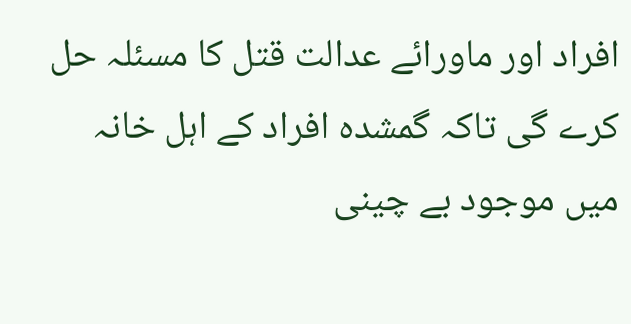افراد اور ماورائے عدالت قتل کا مسئلہ حل کرے گی تاکہ گمشدہ افراد کے اہل خانہ میں موجود بے چینی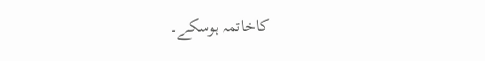کاخاتمہ ہوسکے۔